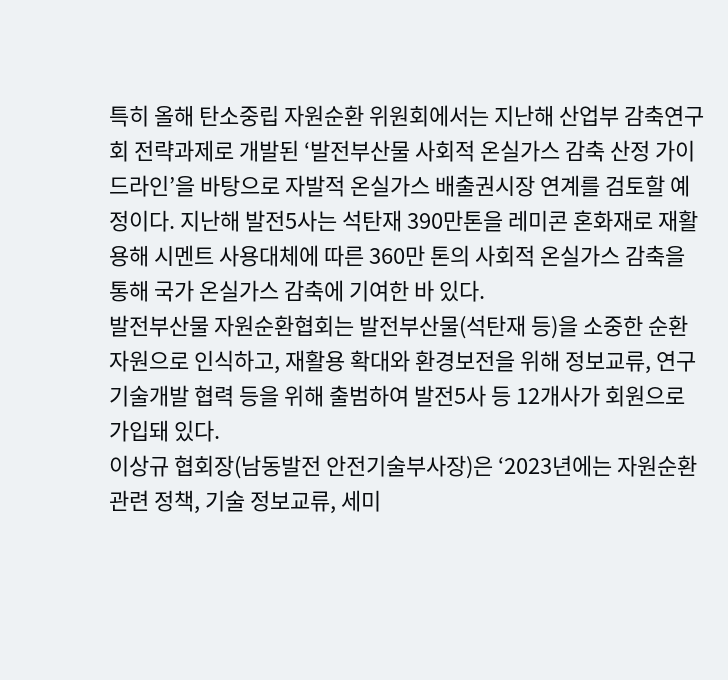특히 올해 탄소중립 자원순환 위원회에서는 지난해 산업부 감축연구회 전략과제로 개발된 ‘발전부산물 사회적 온실가스 감축 산정 가이드라인’을 바탕으로 자발적 온실가스 배출권시장 연계를 검토할 예정이다. 지난해 발전5사는 석탄재 390만톤을 레미콘 혼화재로 재활용해 시멘트 사용대체에 따른 360만 톤의 사회적 온실가스 감축을 통해 국가 온실가스 감축에 기여한 바 있다.
발전부산물 자원순환협회는 발전부산물(석탄재 등)을 소중한 순환자원으로 인식하고, 재활용 확대와 환경보전을 위해 정보교류, 연구기술개발 협력 등을 위해 출범하여 발전5사 등 12개사가 회원으로 가입돼 있다.
이상규 협회장(남동발전 안전기술부사장)은 ‘2023년에는 자원순환 관련 정책, 기술 정보교류, 세미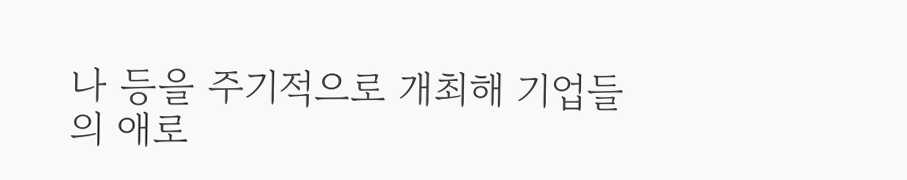나 등을 주기적으로 개최해 기업들의 애로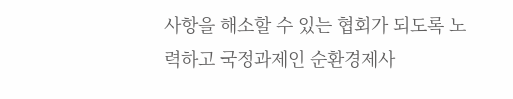사항을 해소할 수 있는 협회가 되도록 노력하고 국정과제인 순환경제사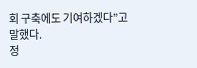회 구축에도 기여하겠다”고 말했다.
정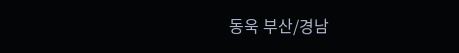동욱 부산/경남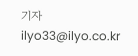기자 ilyo33@ilyo.co.kr